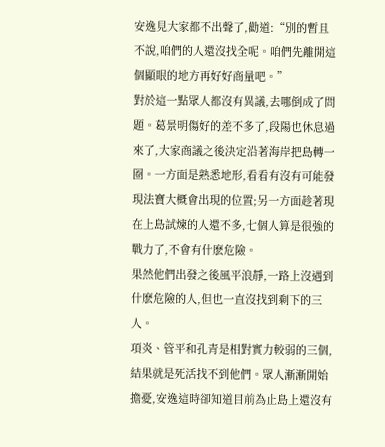安逸見大家都不出聲了,勸道:“別的暫且不說,咱們的人還沒找全呢。咱們先離開這個顯眼的地方再好好商量吧。”
對於這一點眾人都沒有異議,去哪倒成了問題。葛景明傷好的差不多了,段陽也休息過來了,大家商議之後決定沿著海岸把島轉一圈。一方面是熟悉地形,看看有沒有可能發現法寶大概會出現的位置;另一方面趁著現在上島試煉的人還不多,七個人算是很強的戰力了,不會有什麽危險。
果然他們出發之後風平浪靜,一路上沒遇到什麽危險的人,但也一直沒找到剩下的三人。
項炎、管平和孔青是相對實力較弱的三個,結果就是死活找不到他們。眾人漸漸開始擔憂,安逸這時卻知道目前為止島上還沒有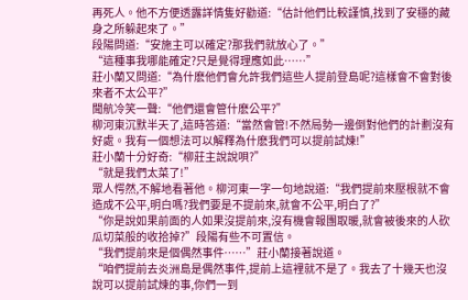再死人。他不方便透露詳情隻好勸道:“估計他們比較謹慎,找到了安穩的藏身之所躲起來了。”
段陽問道:“安施主可以確定?那我們就放心了。”
“這種事我哪能確定?只是覺得理應如此……”
莊小蘭又問道:“為什麽他們會允許我們這些人提前登島呢?這樣會不會對後來者不太公平?”
聞航冷笑一聲:“他們還會管什麽公平?”
柳河東沉默半天了,這時答道:“當然會管!不然局勢一邊倒對他們的計劃沒有好處。我有一個想法可以解釋為什麽我們可以提前試煉!”
莊小蘭十分好奇:“柳莊主說說唄?”
“就是我們太菜了!”
眾人愕然,不解地看著他。柳河東一字一句地說道:“我們提前來壓根就不會造成不公平,明白嗎?我們要是不提前來,就會不公平,明白了?”
“你是說如果前面的人如果沒提前來,沒有機會報團取暖,就會被後來的人砍瓜切菜般的收拾掉?”段陽有些不可置信。
“我們提前來是個偶然事件……”莊小蘭接著說道。
“咱們提前去炎洲島是偶然事件,提前上這裡就不是了。我去了十幾天也沒說可以提前試煉的事,你們一到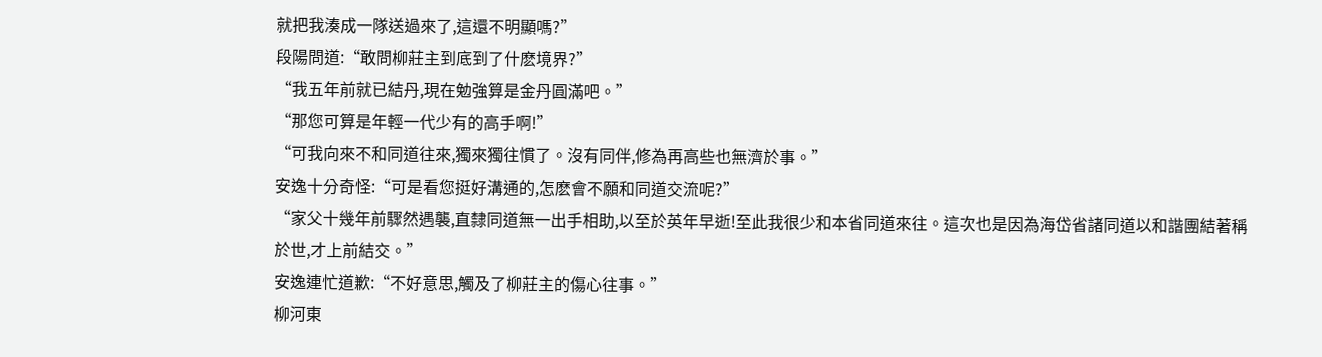就把我湊成一隊送過來了,這還不明顯嗎?”
段陽問道:“敢問柳莊主到底到了什麽境界?”
“我五年前就已結丹,現在勉強算是金丹圓滿吧。”
“那您可算是年輕一代少有的高手啊!”
“可我向來不和同道往來,獨來獨往慣了。沒有同伴,修為再高些也無濟於事。”
安逸十分奇怪:“可是看您挺好溝通的,怎麽會不願和同道交流呢?”
“家父十幾年前驟然遇襲,直隸同道無一出手相助,以至於英年早逝!至此我很少和本省同道來往。這次也是因為海岱省諸同道以和諧團結著稱於世,才上前結交。”
安逸連忙道歉:“不好意思,觸及了柳莊主的傷心往事。”
柳河東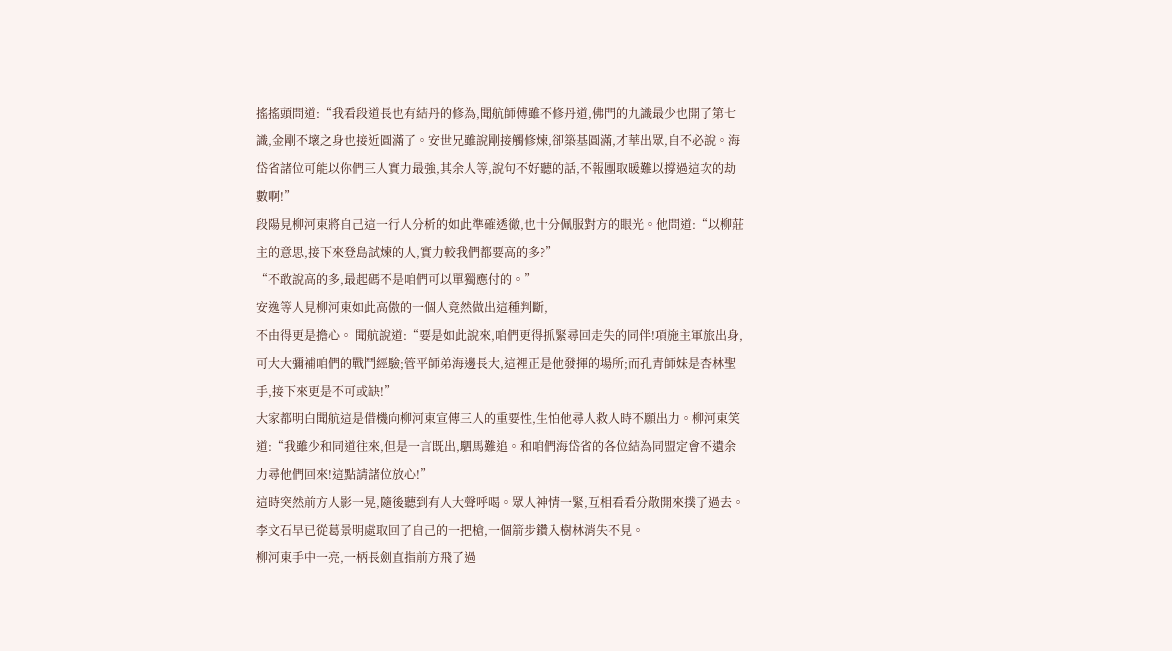搖搖頭問道:“我看段道長也有結丹的修為,聞航師傅雖不修丹道,佛門的九識最少也開了第七識,金剛不壞之身也接近圓滿了。安世兄雖說剛接觸修煉,卻築基圓滿,才華出眾,自不必說。海岱省諸位可能以你們三人實力最強,其余人等,說句不好聽的話,不報團取暖難以撐過這次的劫數啊!”
段陽見柳河東將自己這一行人分析的如此準確透徹,也十分佩服對方的眼光。他問道:“以柳莊主的意思,接下來登島試煉的人,實力較我們都要高的多?”
“不敢說高的多,最起碼不是咱們可以單獨應付的。”
安逸等人見柳河東如此高傲的一個人竟然做出這種判斷,
不由得更是擔心。 聞航說道:“要是如此說來,咱們更得抓緊尋回走失的同伴!項施主軍旅出身,可大大彌補咱們的戰鬥經驗;管平師弟海邊長大,這裡正是他發揮的場所;而孔青師妹是杏林聖手,接下來更是不可或缺!”
大家都明白聞航這是借機向柳河東宣傳三人的重要性,生怕他尋人救人時不願出力。柳河東笑道:“我雖少和同道往來,但是一言既出,駟馬難追。和咱們海岱省的各位結為同盟定會不遺余力尋他們回來!這點請諸位放心!”
這時突然前方人影一晃,隨後聽到有人大聲呼喝。眾人神情一緊,互相看看分散開來撲了過去。
李文石早已從葛景明處取回了自己的一把槍,一個箭步鑽入樹林消失不見。
柳河東手中一亮,一柄長劍直指前方飛了過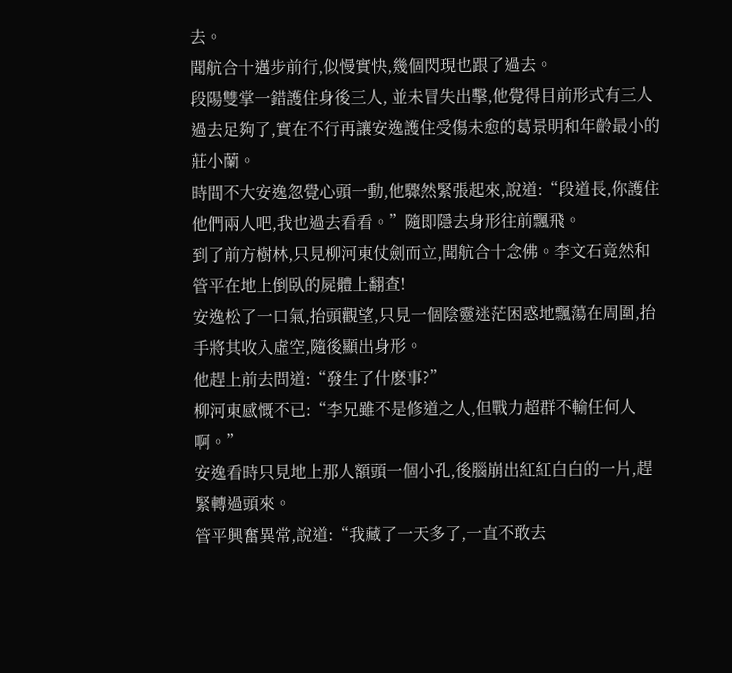去。
聞航合十邁步前行,似慢實快,幾個閃現也跟了過去。
段陽雙掌一錯護住身後三人, 並未冒失出擊,他覺得目前形式有三人過去足夠了,實在不行再讓安逸護住受傷未愈的葛景明和年齡最小的莊小蘭。
時間不大安逸忽覺心頭一動,他驟然緊張起來,說道:“段道長,你護住他們兩人吧,我也過去看看。”隨即隱去身形往前飄飛。
到了前方樹林,只見柳河東仗劍而立,聞航合十念佛。李文石竟然和管平在地上倒臥的屍體上翻查!
安逸松了一口氣,抬頭觀望,只見一個陰靈迷茫困惑地飄蕩在周圍,抬手將其收入虛空,隨後顯出身形。
他趕上前去問道:“發生了什麽事?”
柳河東感慨不已:“李兄雖不是修道之人,但戰力超群不輸任何人啊。”
安逸看時只見地上那人額頭一個小孔,後腦崩出紅紅白白的一片,趕緊轉過頭來。
管平興奮異常,說道:“我藏了一天多了,一直不敢去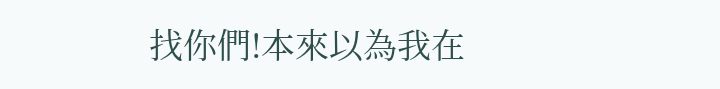找你們!本來以為我在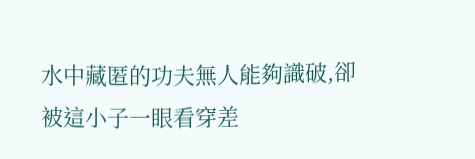水中藏匿的功夫無人能夠識破,卻被這小子一眼看穿差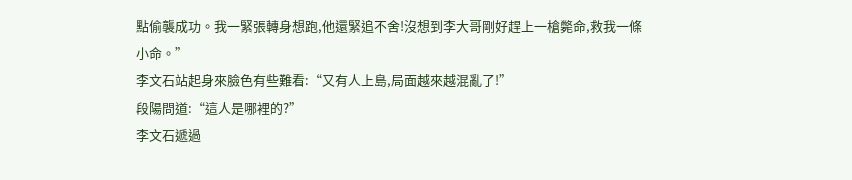點偷襲成功。我一緊張轉身想跑,他還緊追不舍!沒想到李大哥剛好趕上一槍斃命,救我一條小命。”
李文石站起身來臉色有些難看:“又有人上島,局面越來越混亂了!”
段陽問道:“這人是哪裡的?”
李文石遞過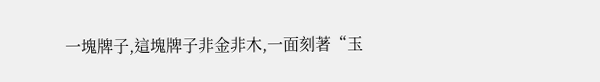一塊牌子,這塊牌子非金非木,一面刻著“玉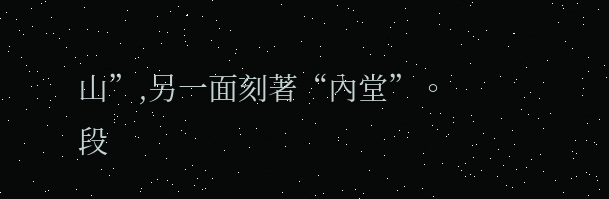山”,另一面刻著“內堂”。
段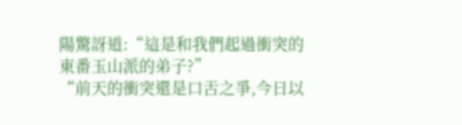陽驚訝道:“這是和我們起過衝突的東番玉山派的弟子?”
“前天的衝突還是口舌之爭,今日以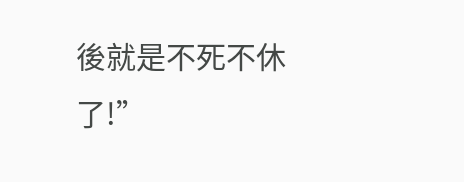後就是不死不休了!”